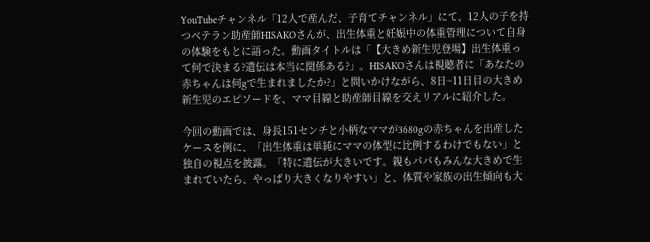YouTubeチャンネル「12人で産んだ、子育てチャンネル」にて、12人の子を持つベテラン助産師HISAKOさんが、出生体重と妊娠中の体重管理について自身の体験をもとに語った。動画タイトルは「【大きめ新生児登場】出生体重って何で決まる?遺伝は本当に関係ある?」。HISAKOさんは視聴者に「あなたの赤ちゃんは何gで生まれましたか?」と問いかけながら、8日~11日目の大きめ新生児のエピソードを、ママ目線と助産師目線を交えリアルに紹介した。

今回の動画では、身長151センチと小柄なママが3680gの赤ちゃんを出産したケースを例に、「出生体重は単純にママの体型に比例するわけでもない」と独自の視点を披露。「特に遺伝が大きいです。親もパパもみんな大きめで生まれていたら、やっぱり大きくなりやすい」と、体質や家族の出生傾向も大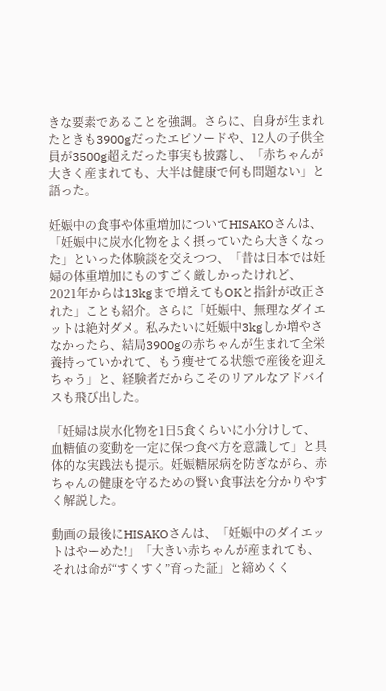きな要素であることを強調。さらに、自身が生まれたときも3900gだったエピソードや、12人の子供全員が3500g超えだった事実も披露し、「赤ちゃんが大きく産まれても、大半は健康で何も問題ない」と語った。

妊娠中の食事や体重増加についてHISAKOさんは、「妊娠中に炭水化物をよく摂っていたら大きくなった」といった体験談を交えつつ、「昔は日本では妊婦の体重増加にものすごく厳しかったけれど、2021年からは13kgまで増えてもOKと指針が改正された」ことも紹介。さらに「妊娠中、無理なダイエットは絶対ダメ。私みたいに妊娠中3kgしか増やさなかったら、結局3900gの赤ちゃんが生まれて全栄養持っていかれて、もう痩せてる状態で産後を迎えちゃう」と、経験者だからこそのリアルなアドバイスも飛び出した。

「妊婦は炭水化物を1日5食くらいに小分けして、血糖値の変動を一定に保つ食べ方を意識して」と具体的な実践法も提示。妊娠糖尿病を防ぎながら、赤ちゃんの健康を守るための賢い食事法を分かりやすく解説した。

動画の最後にHISAKOさんは、「妊娠中のダイエットはやーめた!」「大きい赤ちゃんが産まれても、それは命が“すくすく”育った証」と締めくく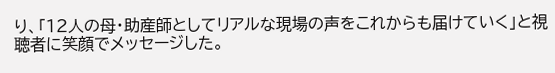り、「12人の母・助産師としてリアルな現場の声をこれからも届けていく」と視聴者に笑顔でメッセージした。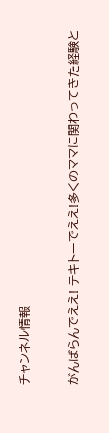チャンネル情報

がんばらんでええ! テキトーでええ!多くのママに関わってきた経験と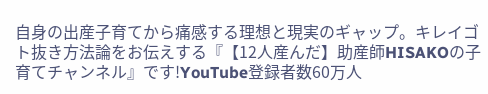自身の出産子育てから痛感する理想と現実のギャップ。キレイゴト抜き方法論をお伝えする『【12人産んだ】助産師HISAKOの子育てチャンネル』です!YouTube登録者数60万人